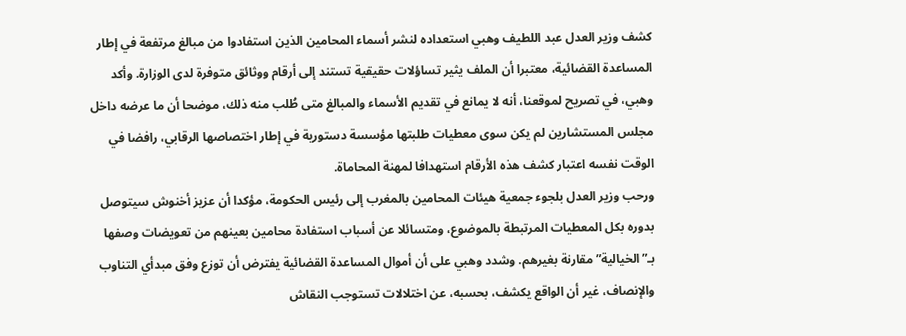كشف وزير العدل عبد اللطيف وهبي استعداده لنشر أسماء المحامين الذين استفادوا من مبالغ مرتفعة في إطار المساعدة القضائية، معتبرا أن الملف يثير تساؤلات حقيقية تستند إلى أرقام ووثائق متوفرة لدى الوزارة. وأكد وهبي، في تصريح لموقعنا، أنه لا يمانع في تقديم الأسماء والمبالغ متى طُلب منه ذلك، موضحا أن ما عرضه داخل مجلس المستشارين لم يكن سوى معطيات طلبتها مؤسسة دستورية في إطار اختصاصها الرقابي، رافضا في الوقت نفسه اعتبار كشف هذه الأرقام استهدافا لمهنة المحاماة.
ورحب وزير العدل بلجوء جمعية هيئات المحامين بالمغرب إلى رئيس الحكومة، مؤكدا أن عزيز أخنوش سيتوصل بدوره بكل المعطيات المرتبطة بالموضوع، ومتسائلا عن أسباب استفادة محامين بعينهم من تعويضات وصفها بـ”الخيالية” مقارنة بغيرهم. وشدد وهبي على أن أموال المساعدة القضائية يفترض أن توزع وفق مبدأي التناوب والإنصاف، غير أن الواقع يكشف، بحسبه، عن اختلالات تستوجب النقاش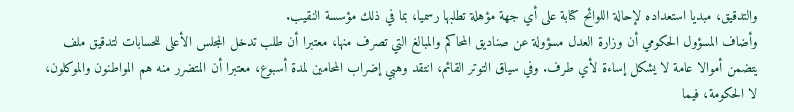والتدقيق، مبديا استعداده لإحالة اللوائح كتابة على أي جهة مؤهلة تطلبها رسميا، بما في ذلك مؤسسة النقيب.
وأضاف المسؤول الحكومي أن وزارة العدل مسؤولة عن صناديق المحاكم والمبالغ التي تصرف منها، معتبرا أن طلب تدخل المجلس الأعلى للحسابات لتدقيق ملف يتضمن أموالا عامة لا يشكل إساءة لأي طرف. وفي سياق التوتر القائم، انتقد وهبي إضراب المحامين لمدة أسبوع، معتبرا أن المتضرر منه هم المواطنون والموكلون، لا الحكومة، فيما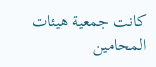كانت جمعية هيئات المحامين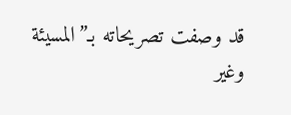قد وصفت تصريحاته بـ”المسيئة وغير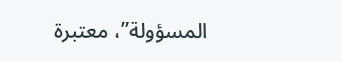المسؤولة”، معتبرة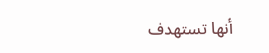أنها تستهدف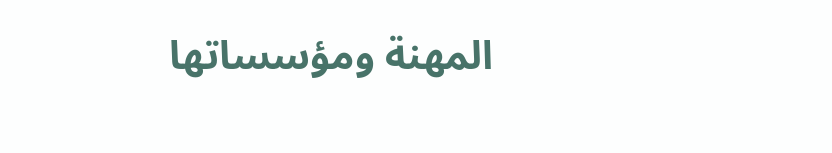المهنة ومؤسساتها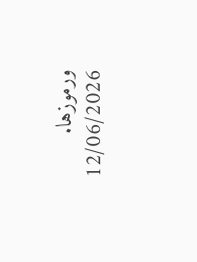ورموزها.
12/06/2026